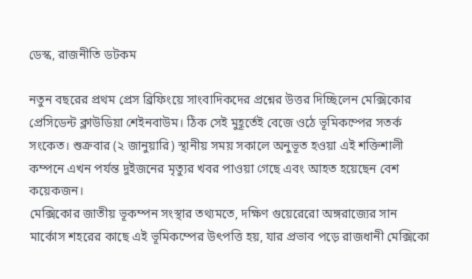ডেস্ক, রাজনীতি ডটকম

নতুন বছরের প্রথম প্রেস ব্রিফিংয়ে সাংবাদিকদের প্রশ্নের উত্তর দিচ্ছিলেন মেক্সিকোর প্রেসিডেন্ট ক্লাউডিয়া শেইনবাউম। ঠিক সেই মুহূর্তেই বেজে ওঠে ভূমিকম্পের সতর্ক সংকেত। শুক্রবার (২ জানুয়ারি) স্থানীয় সময় সকালে অনুভূত হওয়া এই শক্তিশালী কম্পনে এখন পর্যন্ত দুইজনের মৃত্যুর খবর পাওয়া গেছে এবং আহত হয়েছেন বেশ কয়েকজন।
মেক্সিকোর জাতীয় ভূকম্পন সংস্থার তথ্যমতে, দক্ষিণ গুয়েরেরো অঙ্গরাজ্যের সান মার্কোস শহরের কাছে এই ভূমিকম্পের উৎপত্তি হয়, যার প্রভাব পড়ে রাজধানী মেক্সিকো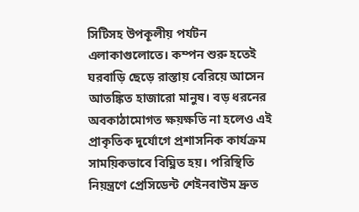সিটিসহ উপকূলীয় পর্যটন এলাকাগুলোতে। কম্পন শুরু হতেই ঘরবাড়ি ছেড়ে রাস্তায় বেরিয়ে আসেন আতঙ্কিত হাজারো মানুষ। বড় ধরনের অবকাঠামোগত ক্ষয়ক্ষতি না হলেও এই প্রাকৃতিক দুর্যোগে প্রশাসনিক কার্যক্রম সাময়িকভাবে বিঘ্নিত হয়। পরিস্থিতি নিয়ন্ত্রণে প্রেসিডেন্ট শেইনবাউম দ্রুত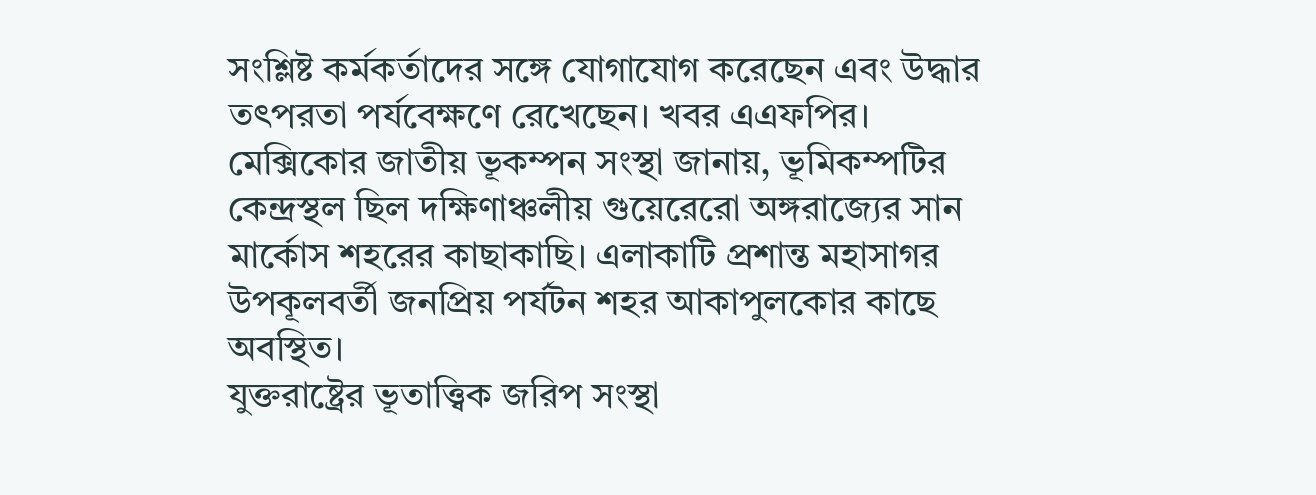সংশ্লিষ্ট কর্মকর্তাদের সঙ্গে যোগাযোগ করেছেন এবং উদ্ধার তৎপরতা পর্যবেক্ষণে রেখেছেন। খবর এএফপির।
মেক্সিকোর জাতীয় ভূকম্পন সংস্থা জানায়, ভূমিকম্পটির কেন্দ্রস্থল ছিল দক্ষিণাঞ্চলীয় গুয়েরেরো অঙ্গরাজ্যের সান মার্কোস শহরের কাছাকাছি। এলাকাটি প্রশান্ত মহাসাগর উপকূলবর্তী জনপ্রিয় পর্যটন শহর আকাপুলকোর কাছে অবস্থিত।
যুক্তরাষ্ট্রের ভূতাত্ত্বিক জরিপ সংস্থা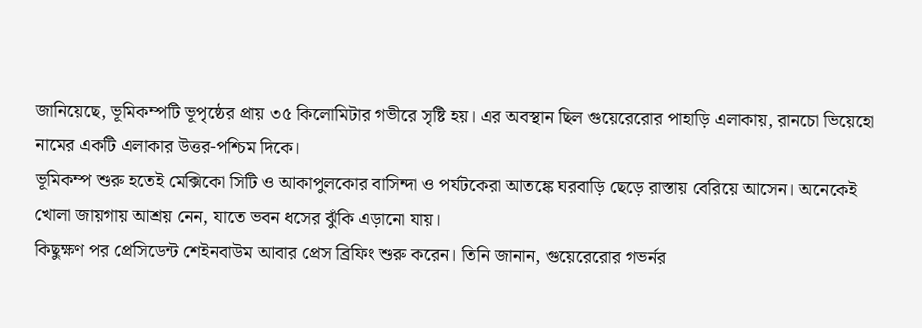জানিয়েছে, ভূমিকম্পটি ভূপৃষ্ঠের প্রায় ৩৫ কিলোমিটার গভীরে সৃষ্টি হয়। এর অবস্থান ছিল গুয়েরেরোর পাহাড়ি এলাকায়, রানচো ভিয়েহো নামের একটি এলাকার উত্তর-পশ্চিম দিকে।
ভূমিকম্প শুরু হতেই মেক্সিকো সিটি ও আকাপুলকোর বাসিন্দা ও পর্যটকেরা আতঙ্কে ঘরবাড়ি ছেড়ে রাস্তায় বেরিয়ে আসেন। অনেকেই খোলা জায়গায় আশ্রয় নেন, যাতে ভবন ধসের ঝুঁকি এড়ানো যায়।
কিছুক্ষণ পর প্রেসিডেন্ট শেইনবাউম আবার প্রেস ব্রিফিং শুরু করেন। তিনি জানান, গুয়েরেরোর গভর্নর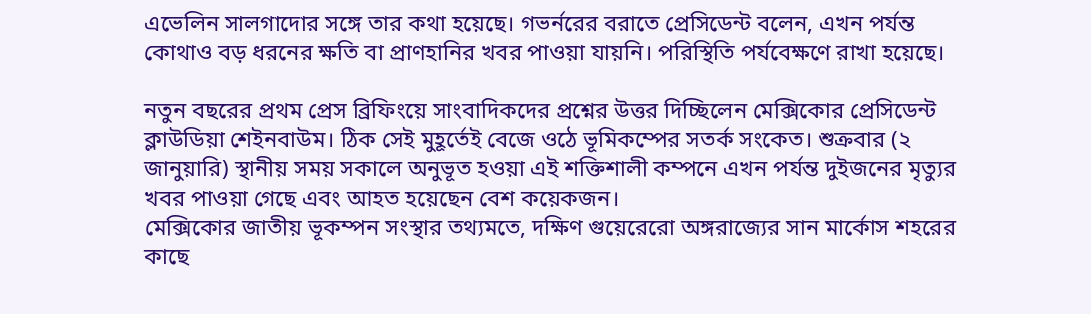এভেলিন সালগাদোর সঙ্গে তার কথা হয়েছে। গভর্নরের বরাতে প্রেসিডেন্ট বলেন, এখন পর্যন্ত কোথাও বড় ধরনের ক্ষতি বা প্রাণহানির খবর পাওয়া যায়নি। পরিস্থিতি পর্যবেক্ষণে রাখা হয়েছে।

নতুন বছরের প্রথম প্রেস ব্রিফিংয়ে সাংবাদিকদের প্রশ্নের উত্তর দিচ্ছিলেন মেক্সিকোর প্রেসিডেন্ট ক্লাউডিয়া শেইনবাউম। ঠিক সেই মুহূর্তেই বেজে ওঠে ভূমিকম্পের সতর্ক সংকেত। শুক্রবার (২ জানুয়ারি) স্থানীয় সময় সকালে অনুভূত হওয়া এই শক্তিশালী কম্পনে এখন পর্যন্ত দুইজনের মৃত্যুর খবর পাওয়া গেছে এবং আহত হয়েছেন বেশ কয়েকজন।
মেক্সিকোর জাতীয় ভূকম্পন সংস্থার তথ্যমতে, দক্ষিণ গুয়েরেরো অঙ্গরাজ্যের সান মার্কোস শহরের কাছে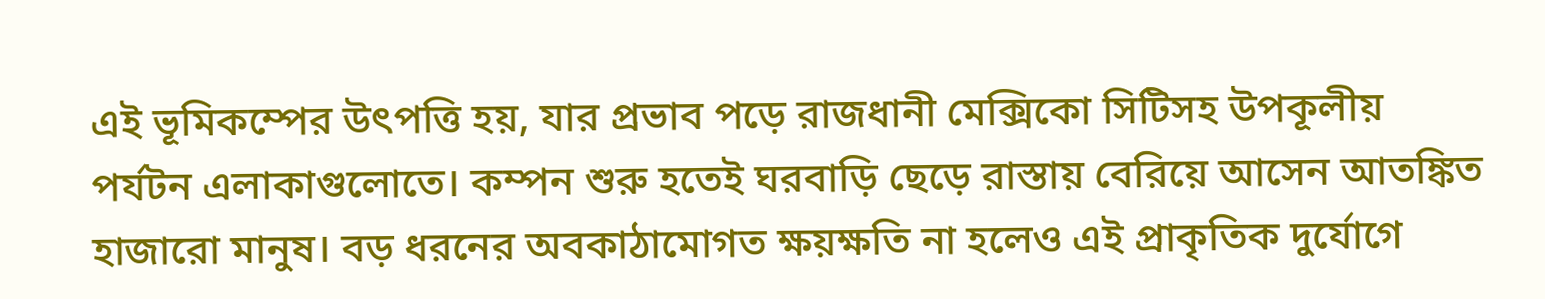এই ভূমিকম্পের উৎপত্তি হয়, যার প্রভাব পড়ে রাজধানী মেক্সিকো সিটিসহ উপকূলীয় পর্যটন এলাকাগুলোতে। কম্পন শুরু হতেই ঘরবাড়ি ছেড়ে রাস্তায় বেরিয়ে আসেন আতঙ্কিত হাজারো মানুষ। বড় ধরনের অবকাঠামোগত ক্ষয়ক্ষতি না হলেও এই প্রাকৃতিক দুর্যোগে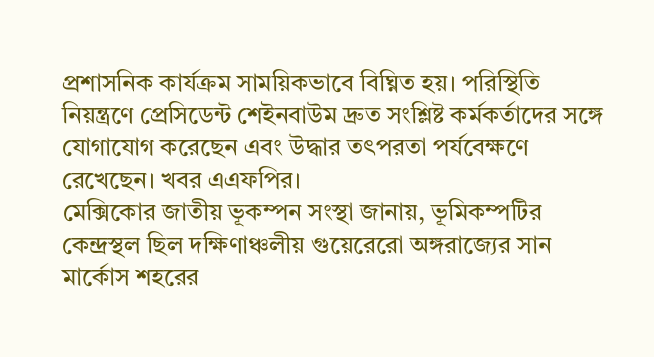প্রশাসনিক কার্যক্রম সাময়িকভাবে বিঘ্নিত হয়। পরিস্থিতি নিয়ন্ত্রণে প্রেসিডেন্ট শেইনবাউম দ্রুত সংশ্লিষ্ট কর্মকর্তাদের সঙ্গে যোগাযোগ করেছেন এবং উদ্ধার তৎপরতা পর্যবেক্ষণে রেখেছেন। খবর এএফপির।
মেক্সিকোর জাতীয় ভূকম্পন সংস্থা জানায়, ভূমিকম্পটির কেন্দ্রস্থল ছিল দক্ষিণাঞ্চলীয় গুয়েরেরো অঙ্গরাজ্যের সান মার্কোস শহরের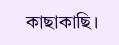কাছাকাছি।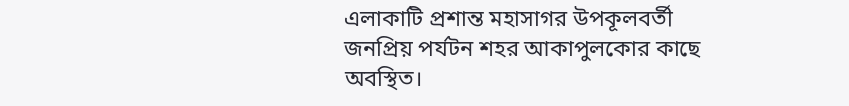এলাকাটি প্রশান্ত মহাসাগর উপকূলবর্তী জনপ্রিয় পর্যটন শহর আকাপুলকোর কাছে অবস্থিত।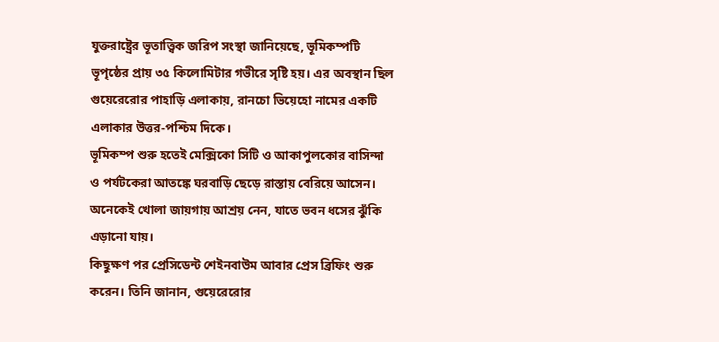যুক্তরাষ্ট্রের ভূতাত্ত্বিক জরিপ সংস্থা জানিয়েছে, ভূমিকম্পটি ভূপৃষ্ঠের প্রায় ৩৫ কিলোমিটার গভীরে সৃষ্টি হয়। এর অবস্থান ছিল গুয়েরেরোর পাহাড়ি এলাকায়, রানচো ভিয়েহো নামের একটি এলাকার উত্তর-পশ্চিম দিকে।
ভূমিকম্প শুরু হতেই মেক্সিকো সিটি ও আকাপুলকোর বাসিন্দা ও পর্যটকেরা আতঙ্কে ঘরবাড়ি ছেড়ে রাস্তায় বেরিয়ে আসেন। অনেকেই খোলা জায়গায় আশ্রয় নেন, যাতে ভবন ধসের ঝুঁকি এড়ানো যায়।
কিছুক্ষণ পর প্রেসিডেন্ট শেইনবাউম আবার প্রেস ব্রিফিং শুরু করেন। তিনি জানান, গুয়েরেরোর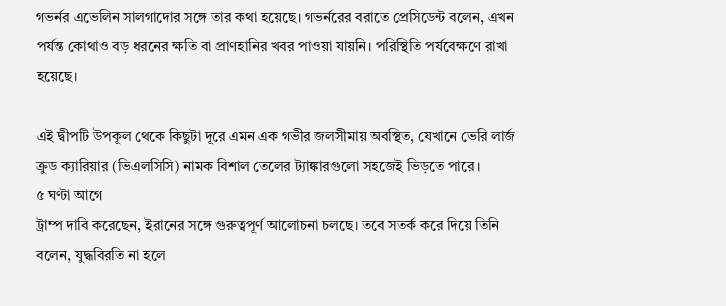গভর্নর এভেলিন সালগাদোর সঙ্গে তার কথা হয়েছে। গভর্নরের বরাতে প্রেসিডেন্ট বলেন, এখন পর্যন্ত কোথাও বড় ধরনের ক্ষতি বা প্রাণহানির খবর পাওয়া যায়নি। পরিস্থিতি পর্যবেক্ষণে রাখা হয়েছে।

এই দ্বীপটি উপকূল থেকে কিছুটা দূরে এমন এক গভীর জলসীমায় অবস্থিত, যেখানে ভেরি লার্জ ক্রুড ক্যারিয়ার (ভিএলসিসি) নামক বিশাল তেলের ট্যাঙ্কারগুলো সহজেই ভিড়তে পারে।
৫ ঘণ্টা আগে
ট্রাম্প দাবি করেছেন, ইরানের সঙ্গে গুরুত্বপূর্ণ আলোচনা চলছে। তবে সতর্ক করে দিয়ে তিনি বলেন, যুদ্ধবিরতি না হলে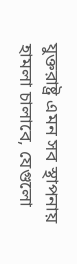যুক্তরাষ্ট্র এমন সব স্থাপনায় হামলা চালাবে, যেগুলো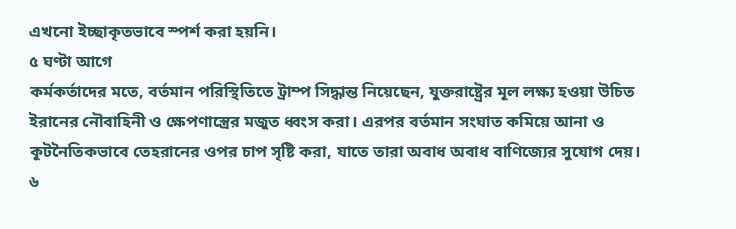এখনো ইচ্ছাকৃতভাবে স্পর্শ করা হয়নি।
৫ ঘণ্টা আগে
কর্মকর্তাদের মতে, বর্তমান পরিস্থিতিতে ট্রাম্প সিদ্ধান্ত নিয়েছেন, যুক্তরাষ্ট্রের মূল লক্ষ্য হওয়া উচিত ইরানের নৌবাহিনী ও ক্ষেপণাস্ত্রের মজুত ধ্বংস করা। এরপর বর্তমান সংঘাত কমিয়ে আনা ও কূটনৈতিকভাবে তেহরানের ওপর চাপ সৃষ্টি করা, যাতে তারা অবাধ অবাধ বাণিজ্যের সুযোগ দেয়।
৬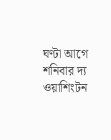ঘণ্টা আগে
শনিবার দ্য ওয়াশিংটন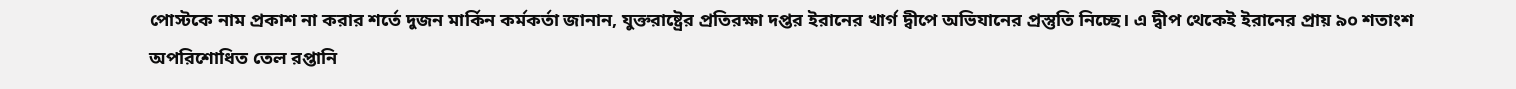পোস্টকে নাম প্রকাশ না করার শর্তে দুজন মার্কিন কর্মকর্তা জানান, যুক্তরাষ্ট্রের প্রতিরক্ষা দপ্তর ইরানের খার্গ দ্বীপে অভিযানের প্রস্তুতি নিচ্ছে। এ দ্বীপ থেকেই ইরানের প্রায় ৯০ শতাংশ অপরিশোধিত তেল রপ্তানি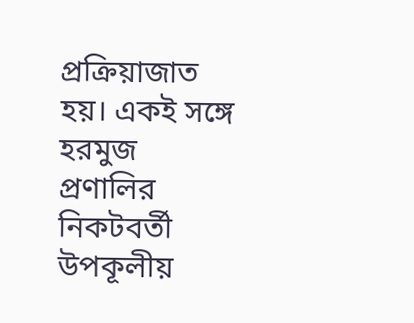প্রক্রিয়াজাত হয়। একই সঙ্গে হরমুজ প্রণালির নিকটবর্তী উপকূলীয়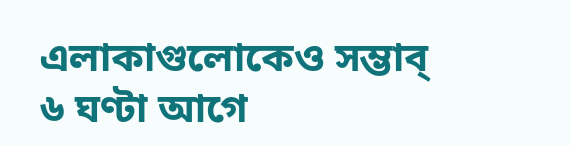এলাকাগুলোকেও সম্ভাব্
৬ ঘণ্টা আগে